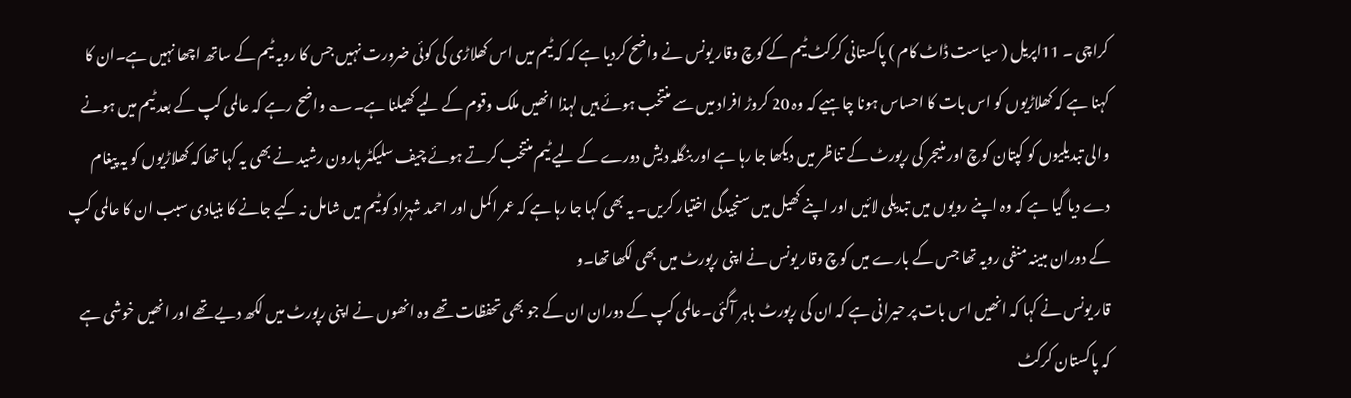کراچی ۔ 11اپریل ( سیاست ڈاٹ کام ) پاکستانی کرکٹ ٹیم کے کوچ وقار یونس نے واضح کردیا ہے کہ کہ ٹیم میں اس کھلاڑی کی کوئی ضرورت نہیں جس کا رویہ ٹیم کے ساتھ اچھا نہیں ہے۔ان کا کہنا ہے کہ کھلاڑیوں کو اس بات کا احساس ہونا چاہیے کہ وہ 20 کروڑ افراد میں سے منتخب ہوئے ہیں لہذا انھیں ملک وقوم کے لیے کھیلنا ہے۔؎ واضح رہے کہ عالمی کپ کے بعد ٹیم میں ہونے والی تبدیلیوں کو کپتان کوچ اور منیجر کی رپورٹ کے تناظر میں دیکھا جا رہا ہے اور بنگلہ دیش دورے کے لیے ٹیم منتخب کرتے ہوئے چیف سلیکٹر ہارون رشید نے بھی یہ کہا تھا کہ کھلاڑیوں کو یہ پیغام دے دیا گیا ہے کہ وہ اپنے رویوں میں تبدیلی لائیں اور اپنے کھیل میں سنجیدگی اختیار کریں۔ یہ بھی کہا جا رہا ہے کہ عمر اکمل اور احمد شہزاد کو ٹیم میں شامل نہ کیے جانے کا بنیادی سبب ان کا عالمی کپ کے دوران مبینہ منفی رویہ تھا جس کے بارے میں کوچ وقار یونس نے اپنی رپورٹ میں بھی لکھا تھا۔و
قار یونس نے کہا کہ انھیں اس بات پر حیرانی ہے کہ ان کی رپورٹ باہر آگئی۔عالمی کپ کے دوران ان کے جو بھی تحفظات تھے وہ انھوں نے اپنی رپورٹ میں لکھ دیے تھے اور انھیں خوشی ہے کہ پاکستان کرکٹ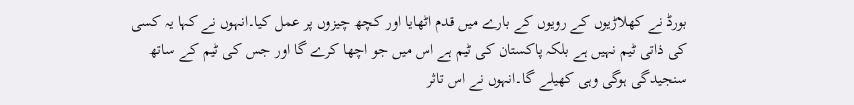بورڈ نے کھلاڑیوں کے رویوں کے بارے میں قدم اٹھایا اور کچھ چیزوں پر عمل کیا۔انہوں نے کہا یہ کسی کی ذاتی ٹیم نہیں ہے بلکہ پاکستان کی ٹیم ہے اس میں جو اچھا کرے گا اور جس کی ٹیم کے ساتھ سنجیدگی ہوگی وہی کھیلے گا۔انہوں نے اس تاثر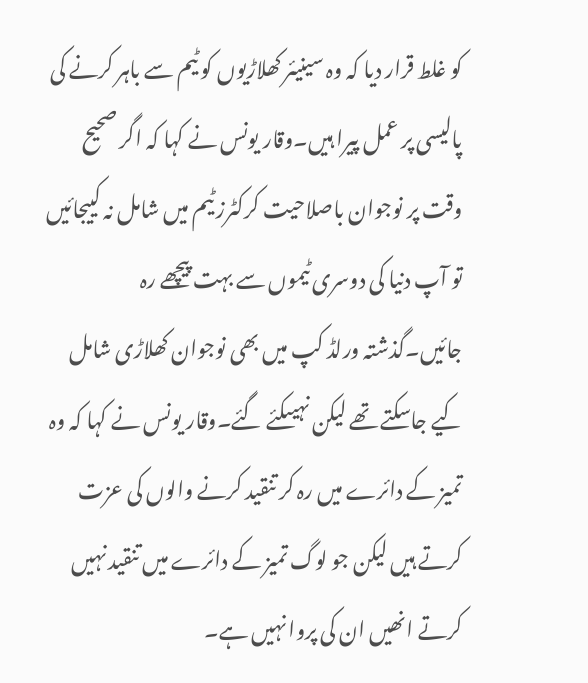کو غلط قرار دیا کہ وہ سینیئر کھلاڑیوں کو ٹیم سے باہر کرنے کی پالیسی پر عمل پیرا ہیں۔وقار یونس نے کہا کہ اگر صحیح وقت پر نوجوان باصلاحیت کرکٹرز ٹیم میں شامل نہ کییجائیں تو آپ دنیا کی دوسری ٹیموں سے بہت پیچھے رہ جائیں۔گذشتہ ورلڈ کپ میں بھی نوجوان کھلاڑی شامل کیے جاسکتے تھے لیکن نہیںکئے گئے۔وقار یونس نے کہا کہ وہ تمیز کے دائرے میں رہ کر تنقید کرنے والوں کی عزت کرتے ہیں لیکن جو لوگ تمیز کے دائرے میں تنقید نہیں کرتے انھیں ان کی پروا نہیں ہے۔